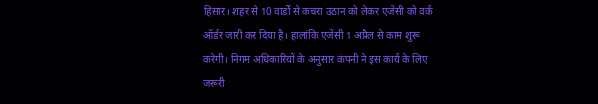हिसार। शहर से 10 वार्डों से कचरा उठान को लेकर एजेंसी को वर्क ऑर्डर जारी कर दिया है। हालांकि एजेंसी 1 अप्रैल से काम शुरू करेगी। निगम अधिकारियों के अनुसार कंपनी ने इस कार्य के लिए जरूरी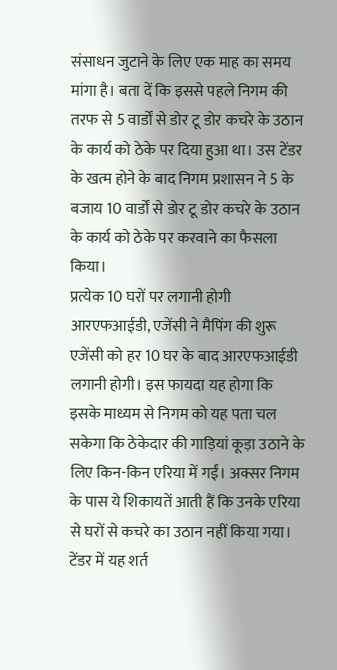संसाधन जुटाने के लिए एक माह का समय मांगा है। बता दें कि इससे पहले निगम की तरफ से 5 वार्डों से डोर टू डोर कचरे के उठान के कार्य को ठेके पर दिया हुआ था। उस टेंडर के खत्म होने के बाद निगम प्रशासन ने 5 के बजाय 10 वार्डों से डोर टू डोर कचरे के उठान के कार्य को ठेके पर करवाने का फैसला किया।
प्रत्येक 10 घरों पर लगानी होगी आरएफआईडी, एजेंसी ने मैपिंग की शुरू
एजेंसी को हर 10 घर के बाद आरएफआईडी लगानी होगी। इस फायदा यह होगा कि इसके माध्यम से निगम को यह पता चल सकेगा कि ठेकेदार की गाड़ियां कूड़ा उठाने के लिए किन-किन एरिया में गईं। अक्सर निगम के पास ये शिकायतें आती हैं कि उनके एरिया से घरों से कचरे का उठान नहीं किया गया। टेंडर में यह शर्त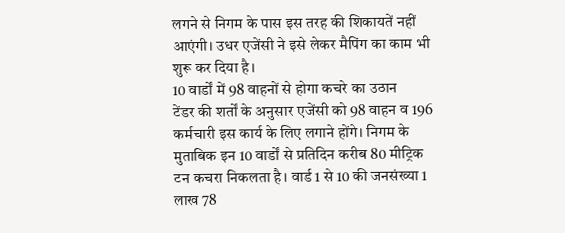लगने से निगम के पास इस तरह की शिकायतें नहीं आएंगी। उधर एजेंसी ने इसे लेकर मैपिंग का काम भी शुरू कर दिया है।
10 वार्डों में 98 वाहनों से होगा कचरे का उठान
टेंडर की शर्तों के अनुसार एजेंसी को 98 वाहन व 196 कर्मचारी इस कार्य के लिए लगाने होंगे। निगम के मुताबिक इन 10 वार्डों से प्रतिदिन करीब 80 मीट्रिक टन कचरा निकलता है। वार्ड 1 से 10 की जनसंख्या 1 लाख 78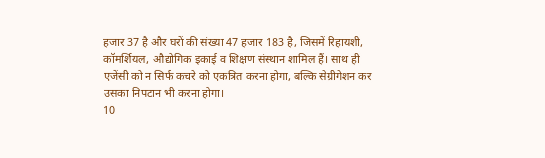हजार 37 है और घरों की संख्या 47 हजार 183 है, जिसमें रिहायशी, कॉमर्शियल, औद्योगिक इकाई व शिक्षण संस्थान शामिल हैं। साथ ही एजेंसी को न सिर्फ कचरे को एकत्रित करना होगा, बल्कि सेग्रीगेशन कर उसका निपटान भी करना होगा।
10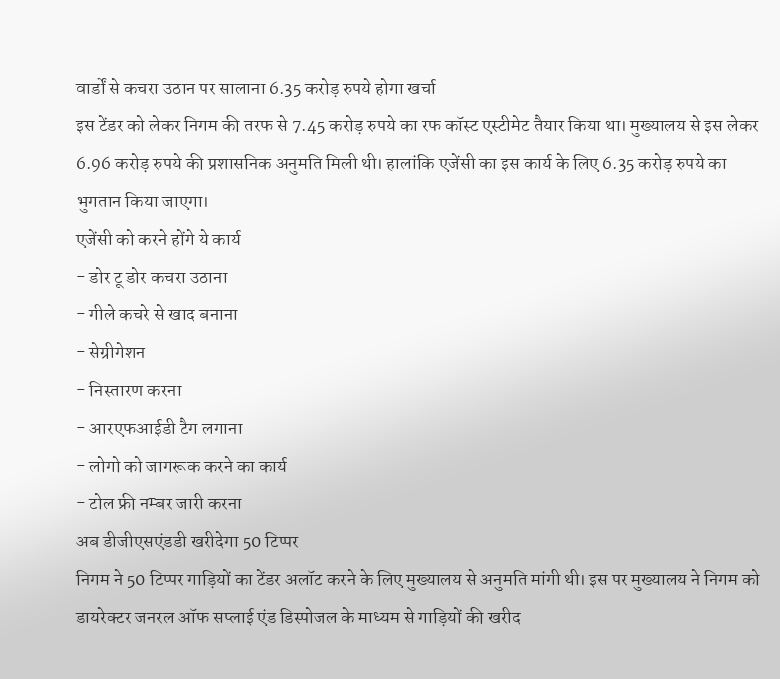वार्डों से कचरा उठान पर सालाना 6.35 करोड़ रुपये होगा खर्चा
इस टेंडर को लेकर निगम की तरफ से 7.45 करोड़ रुपये का रफ कॉस्ट एस्टीमेट तैयार किया था। मुख्यालय से इस लेकर 6.96 करोड़ रुपये की प्रशासनिक अनुमति मिली थी। हालांकि एजेंसी का इस कार्य के लिए 6.35 करोड़ रुपये का भुगतान किया जाएगा।
एजेंसी को करने होंगे ये कार्य
- डोर टू डोर कचरा उठाना
- गीले कचरे से खाद बनाना
- सेग्रीगेशन
- निस्तारण करना
- आरएफआईडी टैग लगाना
- लोगो को जागरूक करने का कार्य
- टोल फ्री नम्बर जारी करना
अब डीजीएसएंडडी खरीदेगा 50 टिप्पर
निगम ने 50 टिप्पर गाड़ियों का टेंडर अलॉट करने के लिए मुख्यालय से अनुमति मांगी थी। इस पर मुख्यालय ने निगम को डायरेक्टर जनरल ऑफ सप्लाई एंड डिस्पोजल के माध्यम से गाड़ियों की खरीद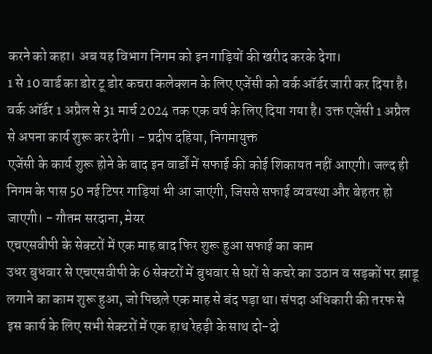करने को कहा। अब यह विभाग निगम को इन गाड़ियों की खरीद करके देगा।
1 से 10 वार्ड का डोर टू डोर कचरा कलेक्शन के लिए एजेंसी को वर्क ऑर्डर जारी कर दिया है। वर्क ऑर्डर 1 अप्रैल से 31 मार्च 2024 तक एक वर्ष के लिए दिया गया है। उक्त एजेंसी 1 अप्रैल से अपना कार्य शुरू कर देगी। - प्रदीप दहिया, निगमायुक्त
एजेंसी के कार्य शुरू होने के बाद इन वार्डों में सफाई की कोई शिकायत नहीं आएगी। जल्द ही निगम के पास 50 नई टिपर गाड़ियां भी आ जाएंगी, जिससे सफाई व्यवस्था और बेहतर हो जाएगी। - गौतम सरदाना, मेयर
एचएसवीपी के सेक्टरों में एक माह बाद फिर शुरू हुआ सफाई का काम
उधर बुधवार से एचएसवीपी के 6 सेक्टरों में बुधवार से घरों से कचरे का उठान व सड़कों पर झाडू लगाने का काम शुरू हुआ, जो पिछले एक माह से बंद पड़ा था। संपदा अधिकारी की तरफ से इस कार्य के लिए सभी सेक्टरों में एक हाथ रेहड़ी के साथ दो-दो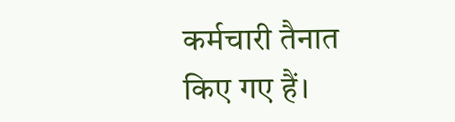कर्मचारी तैनात किए गए हैं।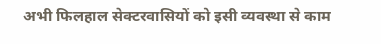अभी फिलहाल सेक्टरवासियों को इसी व्यवस्था से काम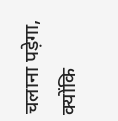चलाना पड़ेगा, क्योंकि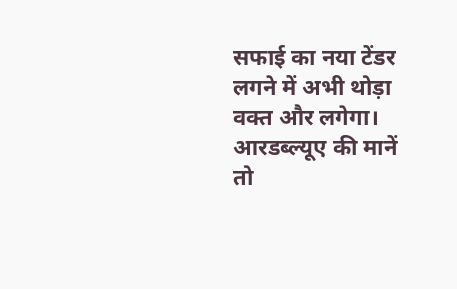सफाई का नया टेंडर लगने में अभी थोड़ा वक्त और लगेगा। आरडब्ल्यूए की मानें तो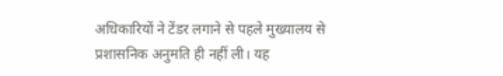अधिकारियों ने टेंडर लगाने से पहले मुख्यालय से प्रशासनिक अनुमति ही नहीं ली। यह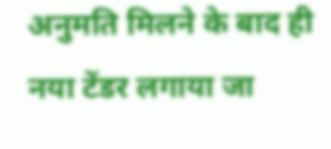अनुमति मिलने के बाद ही नया टेंडर लगाया जा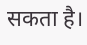सकता है।